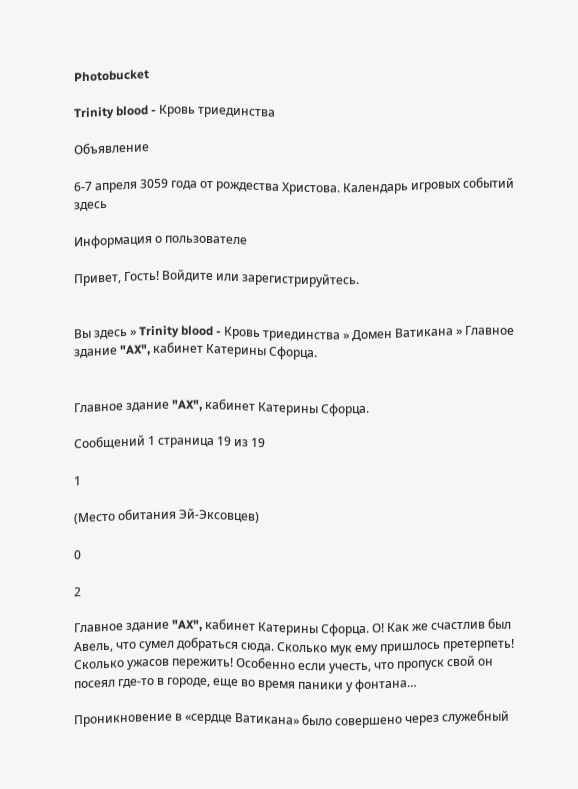Photobucket

Trinity blood - Кровь триединства

Объявление

6-7 апреля 3059 года от рождества Христова. Календарь игровых событий здесь

Информация о пользователе

Привет, Гость! Войдите или зарегистрируйтесь.


Вы здесь » Trinity blood - Кровь триединства » Домен Ватикана » Главное здание "AX", кабинет Катерины Сфорца.


Главное здание "AX", кабинет Катерины Сфорца.

Сообщений 1 страница 19 из 19

1

(Место обитания Эй-Эксовцев)

0

2

Главное здание "AX", кабинет Катерины Сфорца. О! Как же счастлив был Авель, что сумел добраться сюда. Сколько мук ему пришлось претерпеть! Сколько ужасов пережить! Особенно если учесть, что пропуск свой он посеял где-то в городе, еще во время паники у фонтана…

Проникновение в «сердце Ватикана» было совершено через служебный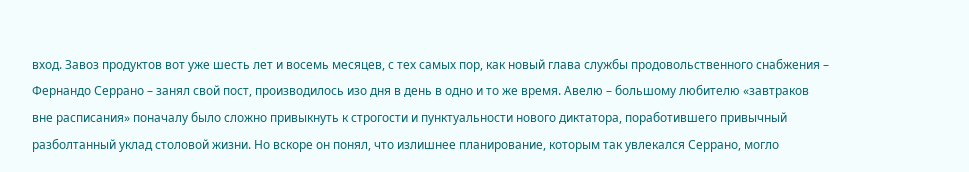вход. Завоз продуктов вот уже шесть лет и восемь месяцев, с тех самых пор, как новый глава службы продовольственного снабжения – Фернандо Серрано – занял свой пост, производилось изо дня в день в одно и то же время. Авелю – большому любителю «завтраков вне расписания» поначалу было сложно привыкнуть к строгости и пунктуальности нового диктатора, поработившего привычный разболтанный уклад столовой жизни. Но вскоре он понял, что излишнее планирование, которым так увлекался Серрано, могло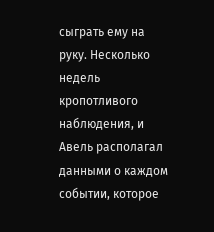сыграть ему на руку. Несколько недель кропотливого наблюдения, и Авель располагал данными о каждом событии, которое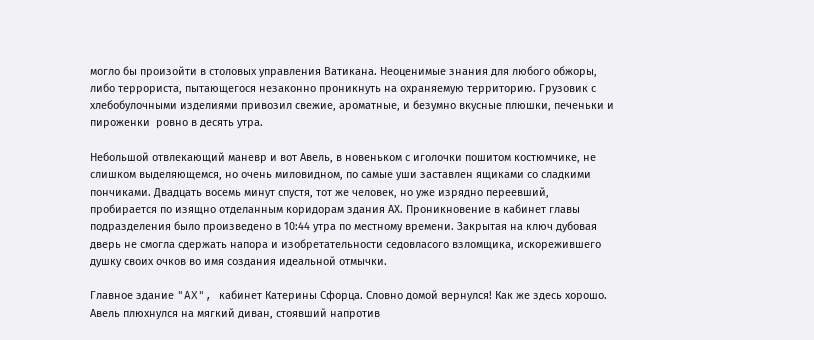могло бы произойти в столовых управления Ватикана. Неоценимые знания для любого обжоры, либо террориста, пытающегося незаконно проникнуть на охраняемую территорию. Грузовик с хлебобулочными изделиями привозил свежие, ароматные, и безумно вкусные плюшки, печеньки и пироженки  ровно в десять утра.

Небольшой отвлекающий маневр и вот Авель, в новеньком с иголочки пошитом костюмчике, не слишком выделяющемся, но очень миловидном, по самые уши заставлен ящиками со сладкими пончиками. Двадцать восемь минут спустя, тот же человек, но уже изрядно переевший, пробирается по изящно отделанным коридорам здания АХ. Проникновение в кабинет главы подразделения было произведено в 10:44 утра по местному времени. Закрытая на ключ дубовая дверь не смогла сдержать напора и изобретательности седовласого взломщика, искорежившего душку своих очков во имя создания идеальной отмычки.

Главное здание "AX", кабинет Катерины Сфорца. Словно домой вернулся! Как же здесь хорошо. Авель плюхнулся на мягкий диван, стоявший напротив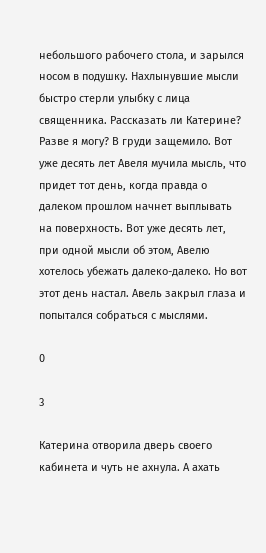небольшого рабочего стола, и зарылся носом в подушку. Нахлынувшие мысли быстро стерли улыбку с лица священника. Рассказать ли Катерине? Разве я могу? В груди защемило. Вот уже десять лет Авеля мучила мысль, что придет тот день, когда правда о далеком прошлом начнет выплывать на поверхность. Вот уже десять лет, при одной мысли об этом, Авелю хотелось убежать далеко-далеко. Но вот этот день настал. Авель закрыл глаза и попытался собраться с мыслями.

0

3

Катерина отворила дверь своего кабинета и чуть не ахнула. А ахать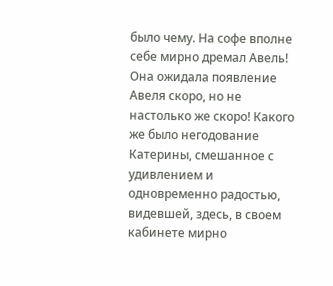было чему. На софе вполне себе мирно дремал Авель! Она ожидала появление Авеля скоро, но не настолько же скоро! Какого же было негодование Катерины, смешанное с удивлением и одновременно радостью, видевшей, здесь, в своем кабинете мирно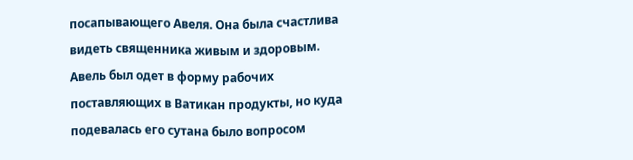посапывающего Авеля. Она была счастлива видеть священника живым и здоровым. Авель был одет в форму рабочих поставляющих в Ватикан продукты, но куда подевалась его сутана было вопросом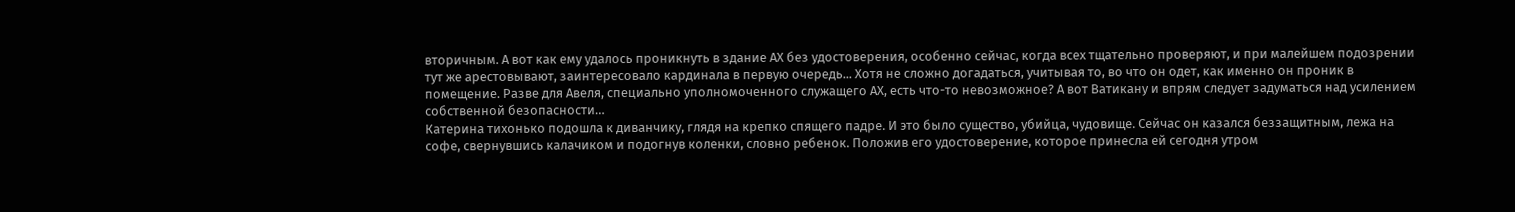вторичным. А вот как ему удалось проникнуть в здание АХ без удостоверения, особенно сейчас, когда всех тщательно проверяют, и при малейшем подозрении тут же арестовывают, заинтересовало кардинала в первую очередь... Хотя не сложно догадаться, учитывая то, во что он одет, как именно он проник в помещение. Разве для Авеля, специально уполномоченного служащего АХ, есть что-то невозможное? А вот Ватикану и впрям следует задуматься над усилением собственной безопасности…
Катерина тихонько подошла к диванчику, глядя на крепко спящего падре. И это было существо, убийца, чудовище. Сейчас он казался беззащитным, лежа на софе, свернувшись калачиком и подогнув коленки, словно ребенок. Положив его удостоверение, которое принесла ей сегодня утром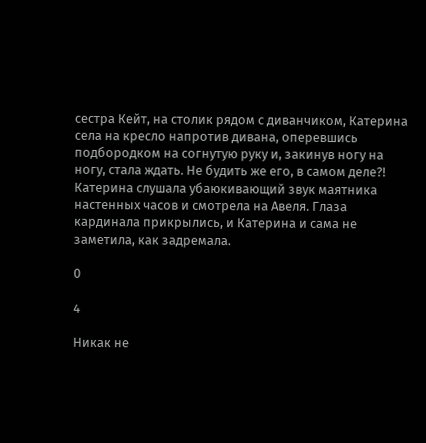сестра Кейт, на столик рядом с диванчиком, Катерина села на кресло напротив дивана, оперевшись подбородком на согнутую руку и, закинув ногу на ногу, стала ждать. Не будить же его, в самом деле?! Катерина слушала убаюкивающий звук маятника настенных часов и смотрела на Авеля. Глаза кардинала прикрылись, и Катерина и сама не заметила, как задремала.

0

4

Никак не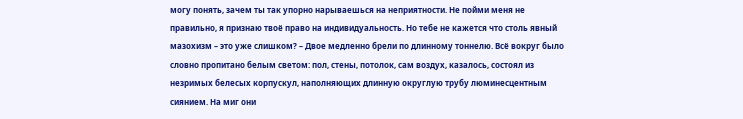могу понять, зачем ты так упорно нарываешься на неприятности. Не пойми меня не правильно, я признаю твоё право на индивидуальность. Но тебе не кажется что столь явный мазохизм – это уже слишком? – Двое медленно брели по длинному тоннелю. Всё вокруг было словно пропитано белым светом: пол, стены, потолок, сам воздух, казалось, состоял из незримых белесых корпускул, наполняющих длинную округлую трубу люминесцентным сиянием. На миг они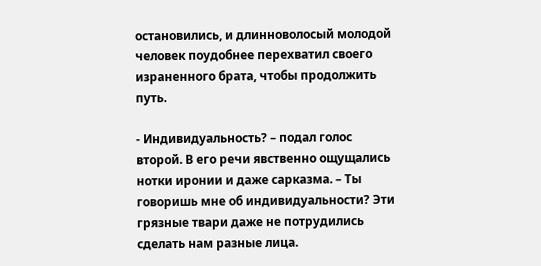остановились, и длинноволосый молодой человек поудобнее перехватил своего израненного брата, чтобы продолжить путь.

- Индивидуальность? – подал голос второй. В его речи явственно ощущались нотки иронии и даже сарказма. – Ты говоришь мне об индивидуальности? Эти грязные твари даже не потрудились сделать нам разные лица.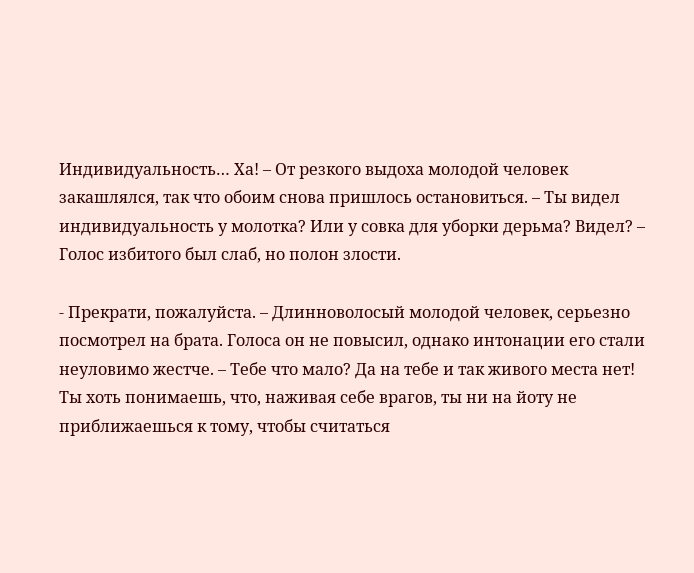Индивидуальность… Ха! – От резкого выдоха молодой человек закашлялся, так что обоим снова пришлось остановиться. – Ты видел индивидуальность у молотка? Или у совка для уборки дерьма? Видел? – Голос избитого был слаб, но полон злости.

- Прекрати, пожалуйста. – Длинноволосый молодой человек, серьезно посмотрел на брата. Голоса он не повысил, однако интонации его стали неуловимо жестче. – Тебе что мало? Да на тебе и так живого места нет! Ты хоть понимаешь, что, наживая себе врагов, ты ни на йоту не приближаешься к тому, чтобы считаться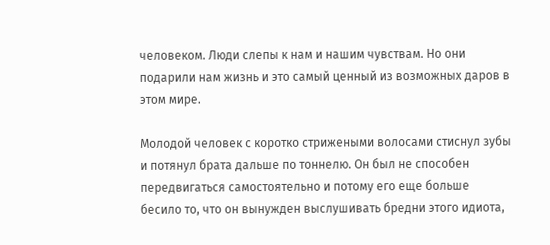человеком. Люди слепы к нам и нашим чувствам. Но они подарили нам жизнь и это самый ценный из возможных даров в этом мире.

Молодой человек с коротко стрижеными волосами стиснул зубы и потянул брата дальше по тоннелю. Он был не способен передвигаться самостоятельно и потому его еще больше бесило то, что он вынужден выслушивать бредни этого идиота,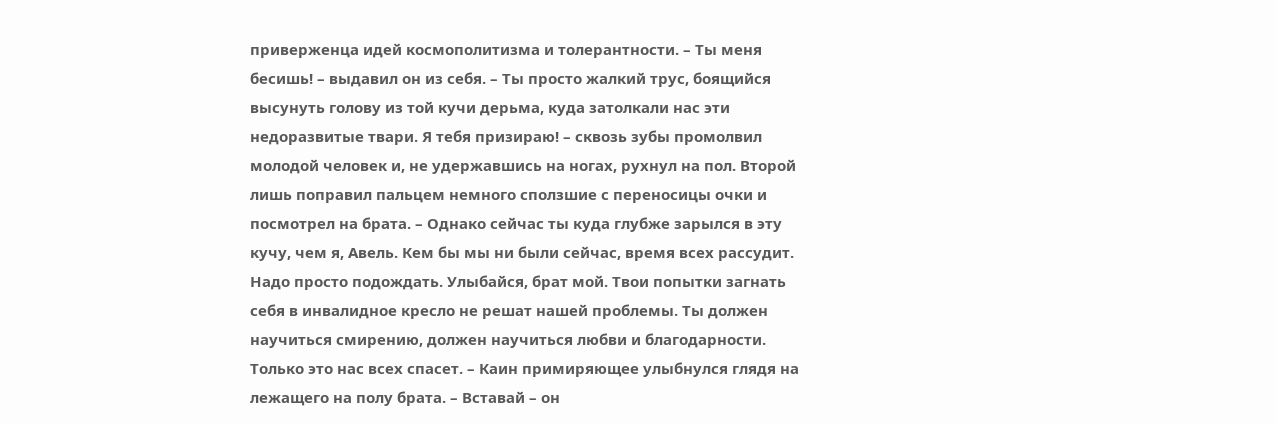приверженца идей космополитизма и толерантности. – Ты меня бесишь! – выдавил он из себя. – Ты просто жалкий трус, боящийся высунуть голову из той кучи дерьма, куда затолкали нас эти недоразвитые твари. Я тебя призираю! – сквозь зубы промолвил молодой человек и, не удержавшись на ногах, рухнул на пол. Второй лишь поправил пальцем немного сползшие с переносицы очки и посмотрел на брата. – Однако сейчас ты куда глубже зарылся в эту кучу, чем я, Авель. Кем бы мы ни были сейчас, время всех рассудит. Надо просто подождать. Улыбайся, брат мой. Твои попытки загнать себя в инвалидное кресло не решат нашей проблемы. Ты должен научиться смирению, должен научиться любви и благодарности. Только это нас всех спасет. – Каин примиряющее улыбнулся глядя на лежащего на полу брата. – Вставай – он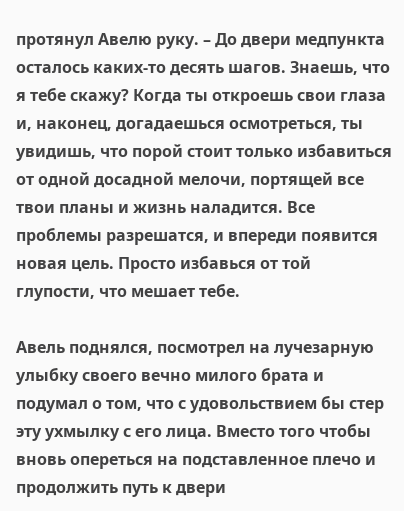протянул Авелю руку. – До двери медпункта осталось каких-то десять шагов. Знаешь, что я тебе скажу? Когда ты откроешь свои глаза и, наконец, догадаешься осмотреться, ты увидишь, что порой стоит только избавиться от одной досадной мелочи, портящей все твои планы и жизнь наладится. Все проблемы разрешатся, и впереди появится новая цель. Просто избавься от той глупости, что мешает тебе.

Авель поднялся, посмотрел на лучезарную улыбку своего вечно милого брата и подумал о том, что с удовольствием бы стер эту ухмылку с его лица. Вместо того чтобы вновь опереться на подставленное плечо и продолжить путь к двери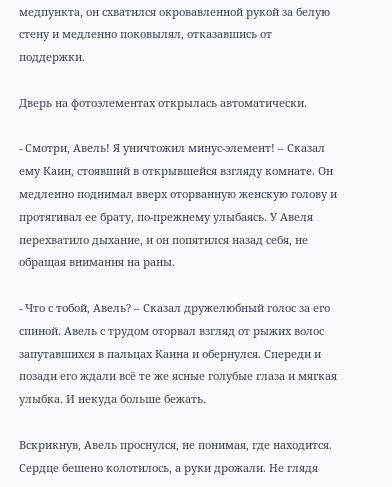медпункта, он схватился окровавленной рукой за белую стену и медленно поковылял, отказавшись от поддержки.

Дверь на фотоэлементах открылась автоматически.

- Смотри, Авель! Я уничтожил минус-элемент! – Сказал ему Каин, стоявший в открывшейся взгляду комнате. Он медленно поднимал вверх оторванную женскую голову и протягивал ее брату, по-прежнему улыбаясь. У Авеля перехватило дыхание, и он попятился назад себя, не обращая внимания на раны.

- Что с тобой, Авель? – Сказал дружелюбный голос за его спиной. Авель с трудом оторвал взгляд от рыжих волос запутавшихся в пальцах Каина и обернулся. Спереди и позади его ждали всё те же ясные голубые глаза и мягкая улыбка. И некуда больше бежать.

Вскрикнув, Авель проснулся, не понимая, где находится. Сердце бешено колотилось, а руки дрожали. Не глядя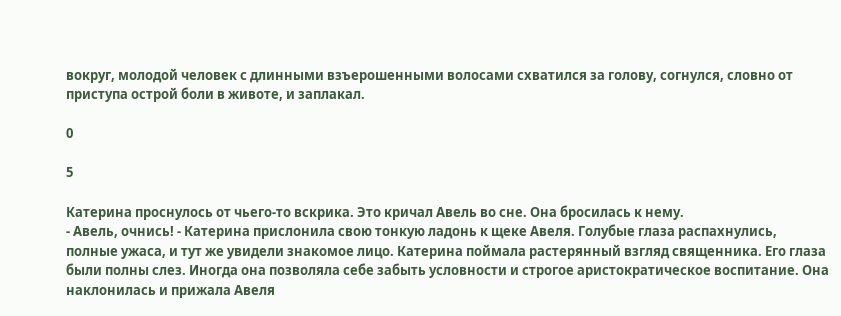вокруг, молодой человек с длинными взъерошенными волосами схватился за голову, согнулся, словно от приступа острой боли в животе, и заплакал.

0

5

Катерина проснулось от чьего-то вскрика. Это кричал Авель во сне. Она бросилась к нему.
- Авель, очнись! - Катерина прислонила свою тонкую ладонь к щеке Авеля. Голубые глаза распахнулись, полные ужаса, и тут же увидели знакомое лицо. Катерина поймала растерянный взгляд священника. Его глаза были полны слез. Иногда она позволяла себе забыть условности и строгое аристократическое воспитание. Она наклонилась и прижала Авеля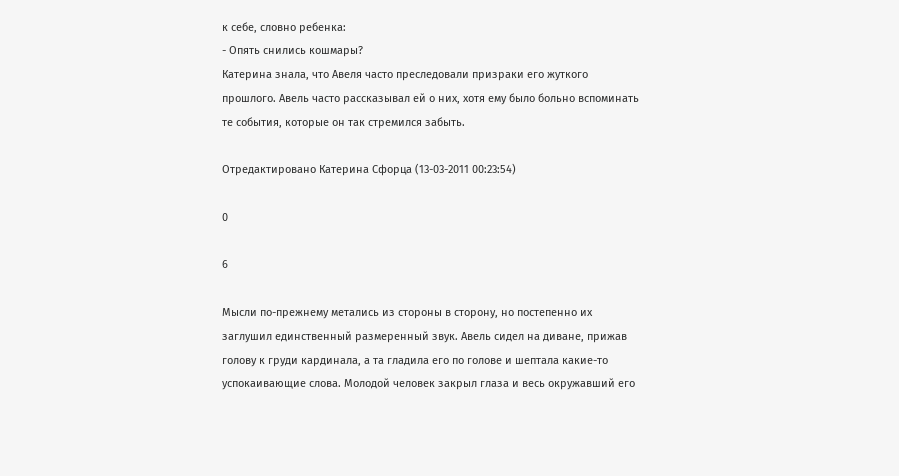к себе, словно ребенка:
- Опять снились кошмары?
Катерина знала, что Авеля часто преследовали призраки его жуткого прошлого. Авель часто рассказывал ей о них, хотя ему было больно вспоминать те события, которые он так стремился забыть.

Отредактировано Катерина Сфорца (13-03-2011 00:23:54)

0

6

Мысли по-прежнему метались из стороны в сторону, но постепенно их заглушил единственный размеренный звук. Авель сидел на диване, прижав голову к груди кардинала, а та гладила его по голове и шептала какие-то успокаивающие слова. Молодой человек закрыл глаза и весь окружавший его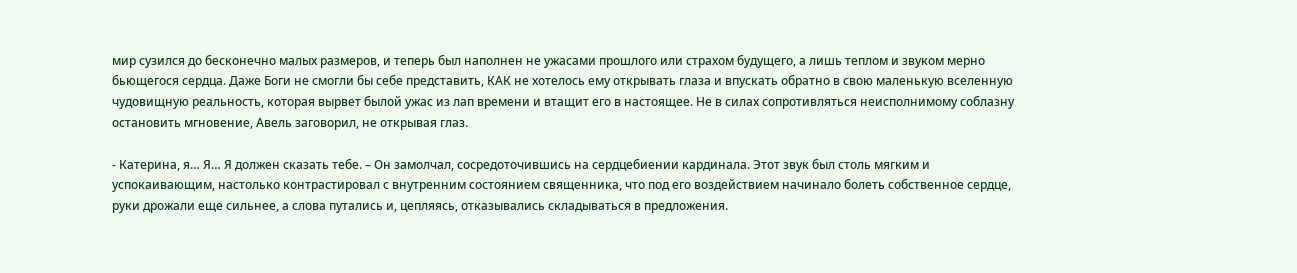мир сузился до бесконечно малых размеров, и теперь был наполнен не ужасами прошлого или страхом будущего, а лишь теплом и звуком мерно бьющегося сердца. Даже Боги не смогли бы себе представить, КАК не хотелось ему открывать глаза и впускать обратно в свою маленькую вселенную чудовищную реальность, которая вырвет былой ужас из лап времени и втащит его в настоящее. Не в силах сопротивляться неисполнимому соблазну остановить мгновение, Авель заговорил, не открывая глаз.

- Катерина, я… Я… Я должен сказать тебе. – Он замолчал, сосредоточившись на сердцебиении кардинала. Этот звук был столь мягким и успокаивающим, настолько контрастировал с внутренним состоянием священника, что под его воздействием начинало болеть собственное сердце, руки дрожали еще сильнее, а слова путались и, цепляясь, отказывались складываться в предложения.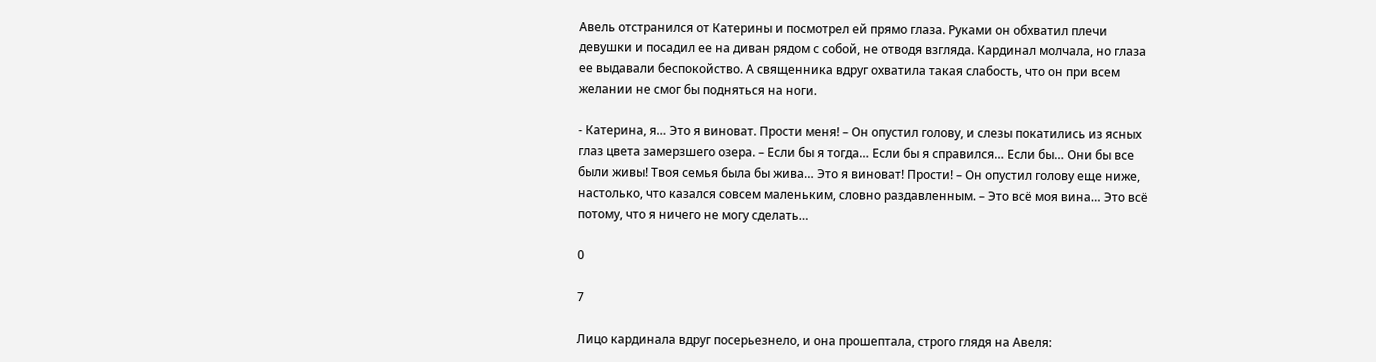Авель отстранился от Катерины и посмотрел ей прямо глаза. Руками он обхватил плечи девушки и посадил ее на диван рядом с собой, не отводя взгляда. Кардинал молчала, но глаза ее выдавали беспокойство. А священника вдруг охватила такая слабость, что он при всем желании не смог бы подняться на ноги.

- Катерина, я… Это я виноват. Прости меня! – Он опустил голову, и слезы покатились из ясных глаз цвета замерзшего озера. – Если бы я тогда… Если бы я справился… Если бы… Они бы все были живы! Твоя семья была бы жива… Это я виноват! Прости! – Он опустил голову еще ниже, настолько, что казался совсем маленьким, словно раздавленным. – Это всё моя вина… Это всё потому, что я ничего не могу сделать…

0

7

Лицо кардинала вдруг посерьезнело, и она прошептала, строго глядя на Авеля: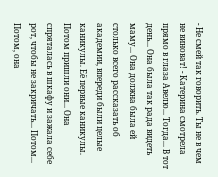- Не смей так говорить. Ты не в чем не виноват! - Катерина смотрела прямо в глаза Авелю... Тогда... В тот день... Она была так рада видеть маму... Она должна была ей столько всего рассказать об академии, впереди были целые каникулы. Её первые каникулы. Потом пришли они... Она спряталась в шкафу и зажала себе рот, чтобы не закричать... Потом... Потом, она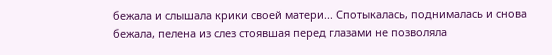бежала и слышала крики своей матери... Спотыкалась, поднималась и снова бежала, пелена из слез стоявшая перед глазами не позволяла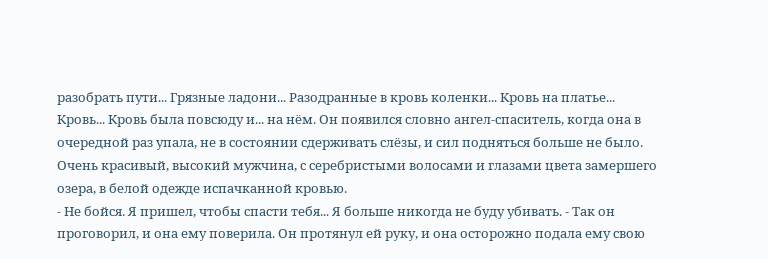разобрать пути... Грязные ладони... Разодранные в кровь коленки... Кровь на платье... Кровь... Кровь была повсюду и... на нём. Он появился словно ангел-спаситель, когда она в очередной раз упала, не в состоянии сдерживать слёзы, и сил подняться больше не было. Очень красивый, высокий мужчина, с серебристыми волосами и глазами цвета замершего озера, в белой одежде испачканной кровью.
- Не бойся. Я пришел, чтобы спасти тебя... Я больше никогда не буду убивать. - Так он проговорил, и она ему поверила. Он протянул ей руку, и она осторожно подала ему свою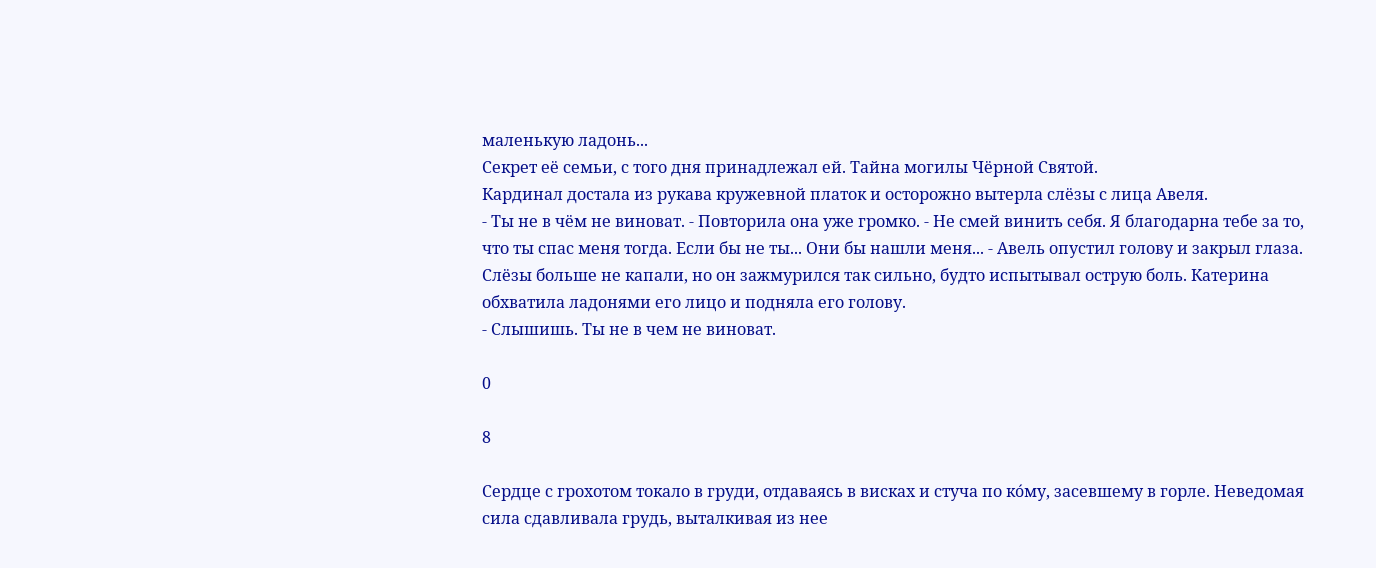маленькую ладонь...
Секрет её семьи, с того дня принадлежал ей. Тайна могилы Чёрной Святой.
Кардинал достала из рукава кружевной платок и осторожно вытерла слёзы с лица Авеля.
- Ты не в чём не виноват. - Повторила она уже громко. - Не смей винить себя. Я благодарна тебе за то, что ты спас меня тогда. Если бы не ты... Они бы нашли меня... - Авель опустил голову и закрыл глаза. Слёзы больше не капали, но он зажмурился так сильно, будто испытывал острую боль. Катерина обхватила ладонями его лицо и подняла его голову.
- Слышишь. Ты не в чем не виноват.

0

8

Сердце с грохотом токало в груди, отдаваясь в висках и стуча по кóму, засевшему в горле. Неведомая сила сдавливала грудь, выталкивая из нее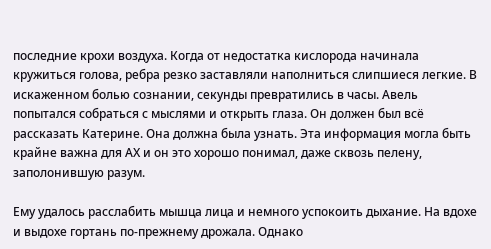последние крохи воздуха. Когда от недостатка кислорода начинала кружиться голова, ребра резко заставляли наполниться слипшиеся легкие. В искаженном болью сознании, секунды превратились в часы. Авель попытался собраться с мыслями и открыть глаза. Он должен был всё рассказать Катерине. Она должна была узнать. Эта информация могла быть крайне важна для АХ и он это хорошо понимал, даже сквозь пелену, заполонившую разум.

Ему удалось расслабить мышца лица и немного успокоить дыхание. На вдохе и выдохе гортань по-прежнему дрожала. Однако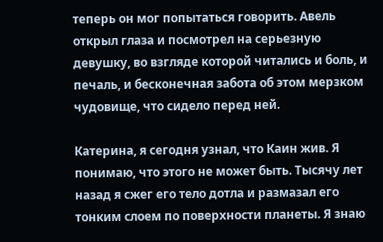теперь он мог попытаться говорить. Авель открыл глаза и посмотрел на серьезную девушку, во взгляде которой читались и боль, и печаль, и бесконечная забота об этом мерзком чудовище, что сидело перед ней.

Катерина, я сегодня узнал, что Каин жив. Я понимаю, что этого не может быть. Тысячу лет назад я сжег его тело дотла и размазал его тонким слоем по поверхности планеты. Я знаю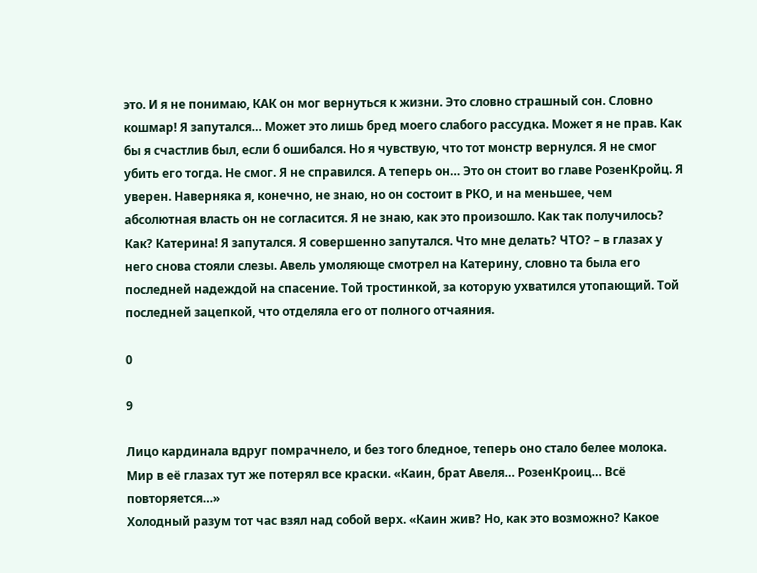это. И я не понимаю, КАК он мог вернуться к жизни. Это словно страшный сон. Словно кошмар! Я запутался… Может это лишь бред моего слабого рассудка. Может я не прав. Как бы я счастлив был, если б ошибался. Но я чувствую, что тот монстр вернулся. Я не смог убить его тогда. Не смог. Я не справился. А теперь он… Это он стоит во главе РозенКройц. Я уверен. Наверняка я, конечно, не знаю, но он состоит в РКО, и на меньшее, чем абсолютная власть он не согласится. Я не знаю, как это произошло. Как так получилось? Как? Катерина! Я запутался. Я совершенно запутался. Что мне делать? ЧТО? – в глазах у него снова стояли слезы. Авель умоляюще смотрел на Катерину, словно та была его последней надеждой на спасение. Той тростинкой, за которую ухватился утопающий. Той последней зацепкой, что отделяла его от полного отчаяния.

0

9

Лицо кардинала вдруг помрачнело, и без того бледное, теперь оно стало белее молока. Мир в её глазах тут же потерял все краски. «Каин, брат Авеля… РозенКроиц… Всё повторяется…»
Холодный разум тот час взял над собой верх. «Каин жив? Но, как это возможно? Какое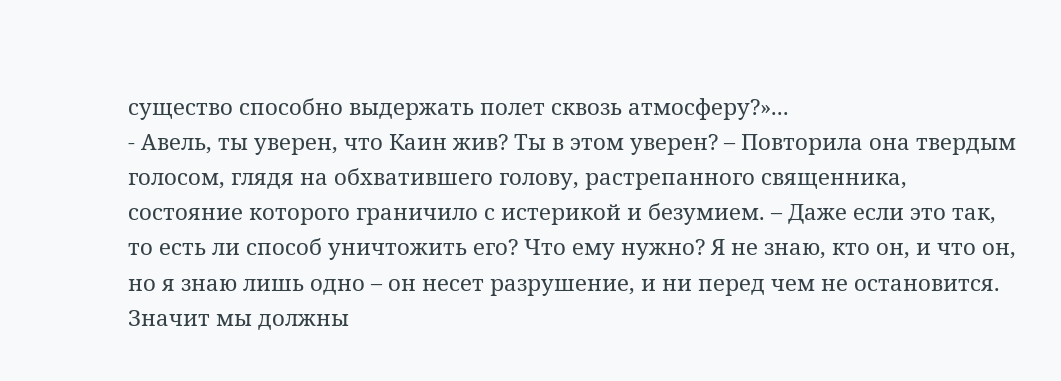существо способно выдержать полет сквозь атмосферу?»...
- Авель, ты уверен, что Каин жив? Ты в этом уверен? – Повторила она твердым голосом, глядя на обхватившего голову, растрепанного священника, состояние которого граничило с истерикой и безумием. – Даже если это так, то есть ли способ уничтожить его? Что ему нужно? Я не знаю, кто он, и что он, но я знаю лишь одно – он несет разрушение, и ни перед чем не остановится. Значит мы должны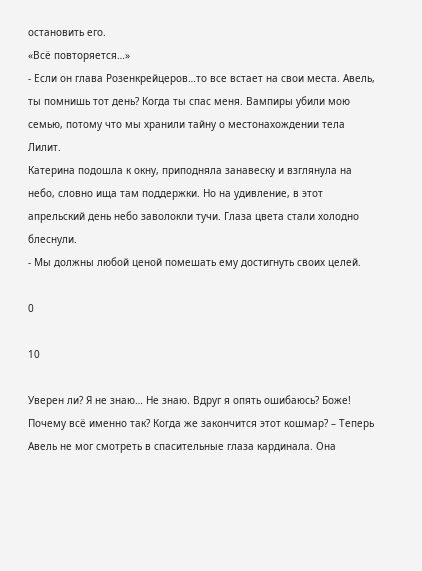остановить его.
«Всё повторяется…»
- Если он глава Розенкрейцеров…то все встает на свои места. Авель, ты помнишь тот день? Когда ты спас меня. Вампиры убили мою семью, потому что мы хранили тайну о местонахождении тела Лилит.
Катерина подошла к окну, приподняла занавеску и взглянула на небо, словно ища там поддержки. Но на удивление, в этот апрельский день небо заволокли тучи. Глаза цвета стали холодно блеснули.
- Мы должны любой ценой помешать ему достигнуть своих целей.

0

10

Уверен ли? Я не знаю… Не знаю. Вдруг я опять ошибаюсь? Боже! Почему всё именно так? Когда же закончится этот кошмар? – Теперь Авель не мог смотреть в спасительные глаза кардинала. Она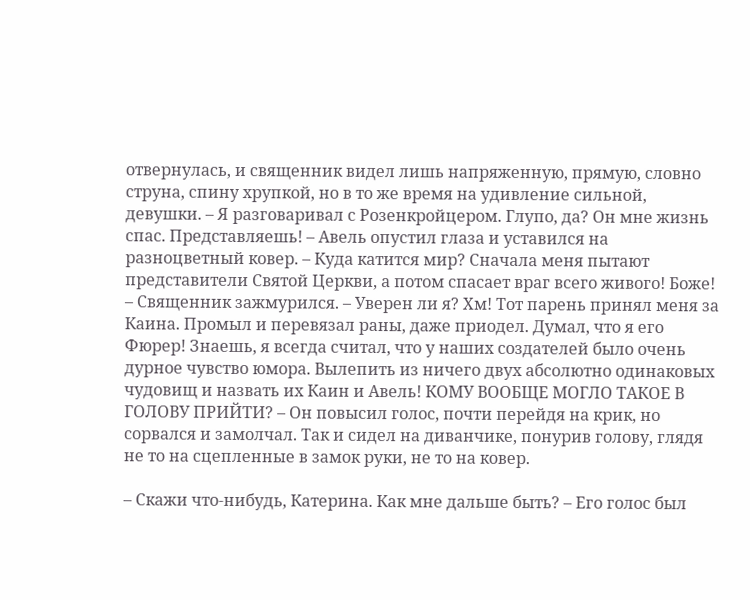отвернулась, и священник видел лишь напряженную, прямую, словно струна, спину хрупкой, но в то же время на удивление сильной, девушки. – Я разговаривал с Розенкройцером. Глупо, да? Он мне жизнь спас. Представляешь! – Авель опустил глаза и уставился на разноцветный ковер. – Куда катится мир? Сначала меня пытают представители Святой Церкви, а потом спасает враг всего живого! Боже! – Священник зажмурился. – Уверен ли я? Хм! Тот парень принял меня за Каина. Промыл и перевязал раны, даже приодел. Думал, что я его Фюрер! Знаешь, я всегда считал, что у наших создателей было очень дурное чувство юмора. Вылепить из ничего двух абсолютно одинаковых чудовищ и назвать их Каин и Авель! КОМУ ВООБЩЕ МОГЛО ТАКОЕ В ГОЛОВУ ПРИЙТИ? – Он повысил голос, почти перейдя на крик, но сорвался и замолчал. Так и сидел на диванчике, понурив голову, глядя не то на сцепленные в замок руки, не то на ковер.

– Скажи что-нибудь, Катерина. Как мне дальше быть? – Его голос был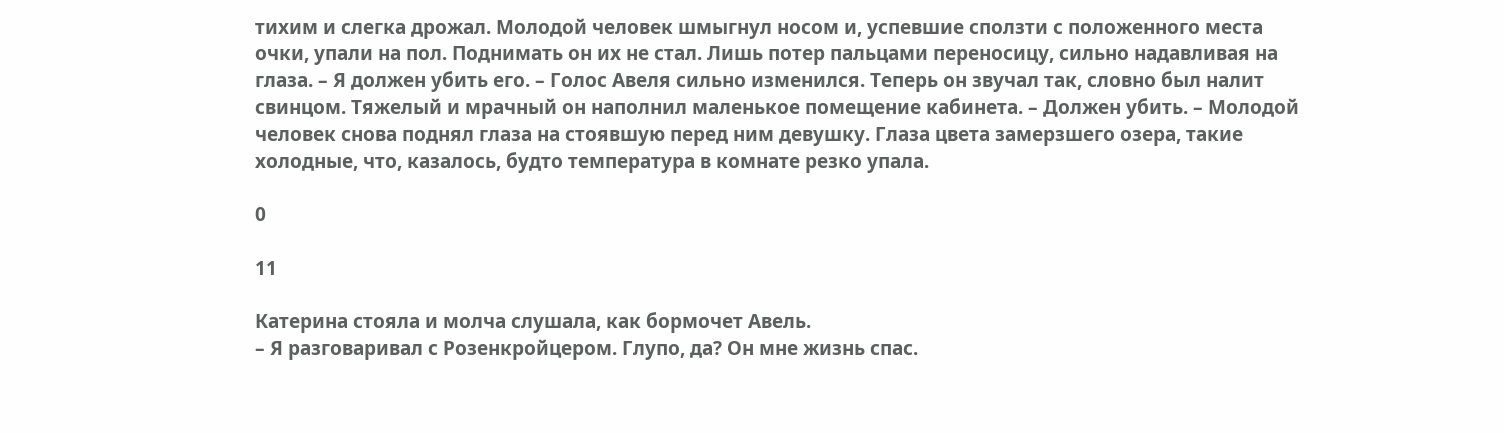тихим и слегка дрожал. Молодой человек шмыгнул носом и, успевшие сползти с положенного места очки, упали на пол. Поднимать он их не стал. Лишь потер пальцами переносицу, сильно надавливая на глаза. – Я должен убить его. – Голос Авеля сильно изменился. Теперь он звучал так, словно был налит свинцом. Тяжелый и мрачный он наполнил маленькое помещение кабинета. – Должен убить. – Молодой человек снова поднял глаза на стоявшую перед ним девушку. Глаза цвета замерзшего озера, такие холодные, что, казалось, будто температура в комнате резко упала.

0

11

Катерина стояла и молча слушала, как бормочет Авель.
– Я разговаривал с Розенкройцером. Глупо, да? Он мне жизнь спас.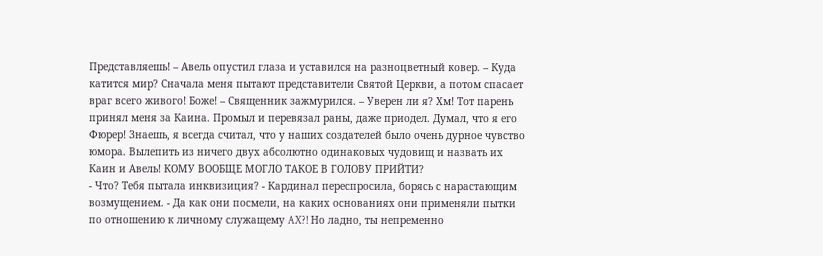Представляешь! – Авель опустил глаза и уставился на разноцветный ковер. – Куда катится мир? Сначала меня пытают представители Святой Церкви, а потом спасает враг всего живого! Боже! – Священник зажмурился. – Уверен ли я? Хм! Тот парень принял меня за Каина. Промыл и перевязал раны, даже приодел. Думал, что я его Фюрер! Знаешь, я всегда считал, что у наших создателей было очень дурное чувство юмора. Вылепить из ничего двух абсолютно одинаковых чудовищ и назвать их Каин и Авель! КОМУ ВООБЩЕ МОГЛО ТАКОЕ В ГОЛОВУ ПРИЙТИ?
- Что? Тебя пытала инквизиция? - Кардинал переспросила, борясь с нарастающим возмущением. - Да как они посмели, на каких основаниях они применяли пытки по отношению к личному служащему AX?! Но ладно, ты непременно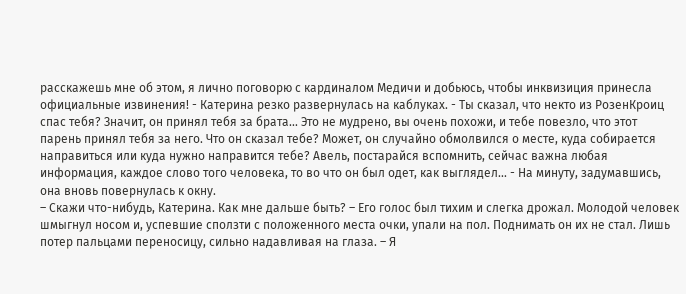расскажешь мне об этом, я лично поговорю с кардиналом Медичи и добьюсь, чтобы инквизиция принесла официальные извинения! - Катерина резко развернулась на каблуках. - Ты сказал, что некто из РозенКроиц спас тебя? Значит, он принял тебя за брата... Это не мудрено, вы очень похожи, и тебе повезло, что этот парень принял тебя за него. Что он сказал тебе? Может, он случайно обмолвился о месте, куда собирается направиться или куда нужно направится тебе? Авель, постарайся вспомнить, сейчас важна любая информация, каждое слово того человека, то во что он был одет, как выглядел... - На минуту, задумавшись, она вновь повернулась к окну.
– Скажи что-нибудь, Катерина. Как мне дальше быть? – Его голос был тихим и слегка дрожал. Молодой человек шмыгнул носом и, успевшие сползти с положенного места очки, упали на пол. Поднимать он их не стал. Лишь потер пальцами переносицу, сильно надавливая на глаза. – Я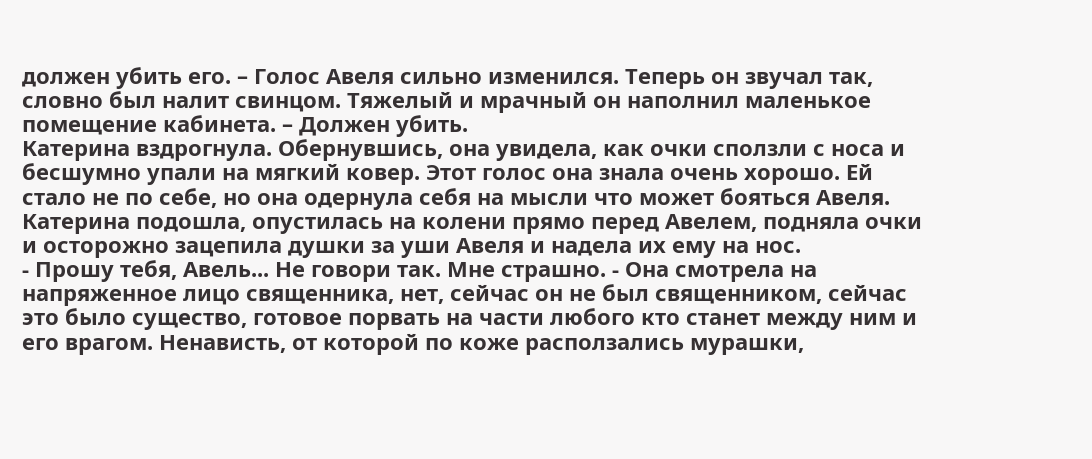должен убить его. – Голос Авеля сильно изменился. Теперь он звучал так, словно был налит свинцом. Тяжелый и мрачный он наполнил маленькое помещение кабинета. – Должен убить.
Катерина вздрогнула. Обернувшись, она увидела, как очки сползли с носа и бесшумно упали на мягкий ковер. Этот голос она знала очень хорошо. Ей стало не по себе, но она одернула себя на мысли что может бояться Авеля.
Катерина подошла, опустилась на колени прямо перед Авелем, подняла очки и осторожно зацепила душки за уши Авеля и надела их ему на нос.
- Прошу тебя, Авель... Не говори так. Мне страшно. - Она смотрела на напряженное лицо священника, нет, сейчас он не был священником, сейчас это было существо, готовое порвать на части любого кто станет между ним и его врагом. Ненависть, от которой по коже расползались мурашки,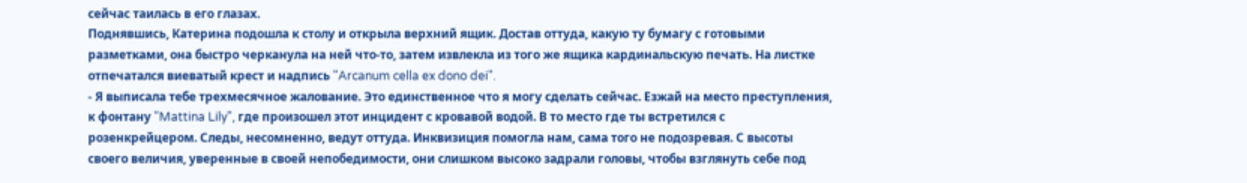сейчас таилась в его глазах.
Поднявшись, Катерина подошла к столу и открыла верхний ящик. Достав оттуда, какую ту бумагу с готовыми разметками, она быстро черканула на ней что-то, затем извлекла из того же ящика кардинальскую печать. На листке отпечатался виеватый крест и надпись "Arcanum cella ex dono dei".
- Я выписала тебе трехмесячное жалование. Это единственное что я могу сделать сейчас. Езжай на место преступления, к фонтану "Mattina Lily", где произошел этот инцидент с кровавой водой. В то место где ты встретился с розенкрейцером. Следы, несомненно, ведут оттуда. Инквизиция помогла нам, сама того не подозревая. С высоты своего величия, уверенные в своей непобедимости, они слишком высоко задрали головы, чтобы взглянуть себе под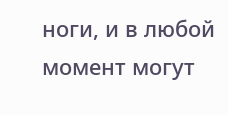ноги, и в любой момент могут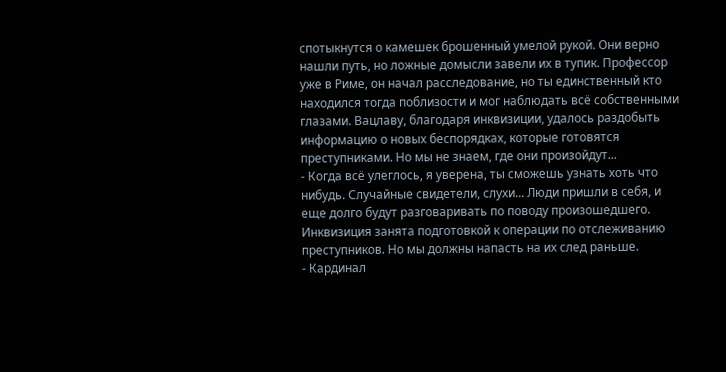спотыкнутся о камешек брошенный умелой рукой. Они верно нашли путь, но ложные домысли завели их в тупик. Профессор уже в Риме, он начал расследование, но ты единственный кто находился тогда поблизости и мог наблюдать всё собственными глазами. Вацлаву, благодаря инквизиции, удалось раздобыть информацию о новых беспорядках, которые готовятся преступниками. Но мы не знаем, где они произойдут...
- Когда всё улеглось, я уверена, ты сможешь узнать хоть что нибудь. Случайные свидетели, слухи... Люди пришли в себя, и еще долго будут разговаривать по поводу произошедшего. Инквизиция занята подготовкой к операции по отслеживанию преступников. Но мы должны напасть на их след раньше.
- Кардинал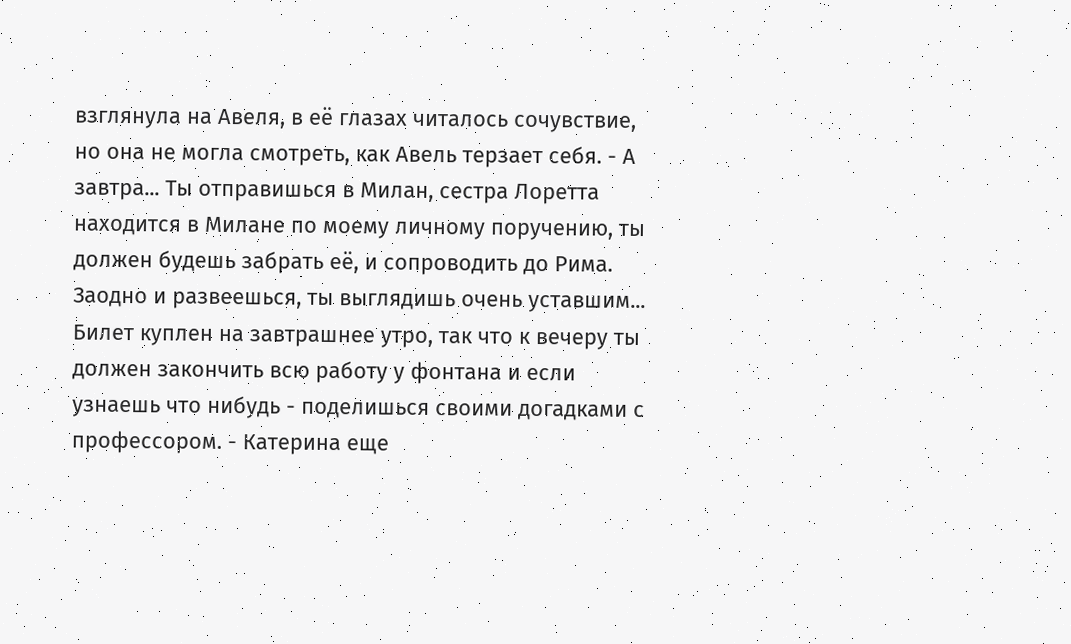взглянула на Авеля, в её глазах читалось сочувствие, но она не могла смотреть, как Авель терзает себя. - А завтра... Ты отправишься в Милан, сестра Лоретта находится в Милане по моему личному поручению, ты должен будешь забрать её, и сопроводить до Рима. Заодно и развеешься, ты выглядишь очень уставшим... Билет куплен на завтрашнее утро, так что к вечеру ты должен закончить всю работу у фонтана и если узнаешь что нибудь - поделишься своими догадками с профессором. - Катерина еще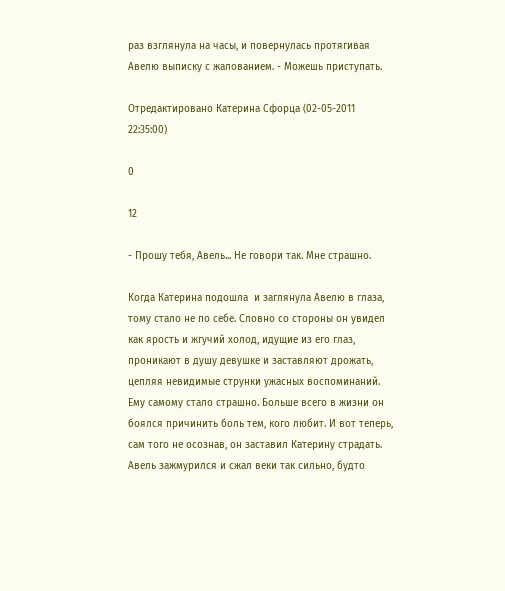раз взглянула на часы, и повернулась протягивая Авелю выписку с жалованием. - Можешь приступать.

Отредактировано Катерина Сфорца (02-05-2011 22:35:00)

0

12

- Прошу тебя, Авель... Не говори так. Мне страшно.

Когда Катерина подошла  и заглянула Авелю в глаза, тому стало не по себе. Словно со стороны он увидел как ярость и жгучий холод, идущие из его глаз, проникают в душу девушке и заставляют дрожать, цепляя невидимые струнки ужасных воспоминаний. Ему самому стало страшно. Больше всего в жизни он боялся причинить боль тем, кого любит. И вот теперь, сам того не осознав, он заставил Катерину страдать. Авель зажмурился и сжал веки так сильно, будто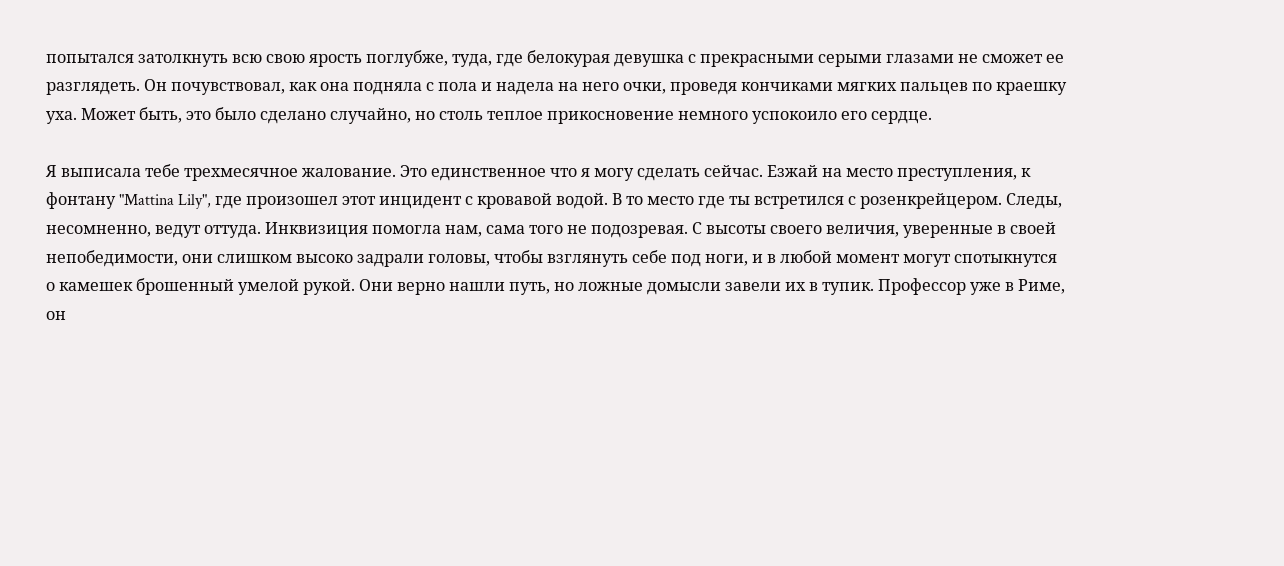попытался затолкнуть всю свою ярость поглубже, туда, где белокурая девушка с прекрасными серыми глазами не сможет ее разглядеть. Он почувствовал, как она подняла с пола и надела на него очки, проведя кончиками мягких пальцев по краешку уха. Может быть, это было сделано случайно, но столь теплое прикосновение немного успокоило его сердце.

Я выписала тебе трехмесячное жалование. Это единственное что я могу сделать сейчас. Езжай на место преступления, к фонтану "Mattina Lily", где произошел этот инцидент с кровавой водой. В то место где ты встретился с розенкрейцером. Следы, несомненно, ведут оттуда. Инквизиция помогла нам, сама того не подозревая. С высоты своего величия, уверенные в своей непобедимости, они слишком высоко задрали головы, чтобы взглянуть себе под ноги, и в любой момент могут спотыкнутся о камешек брошенный умелой рукой. Они верно нашли путь, но ложные домысли завели их в тупик. Профессор уже в Риме, он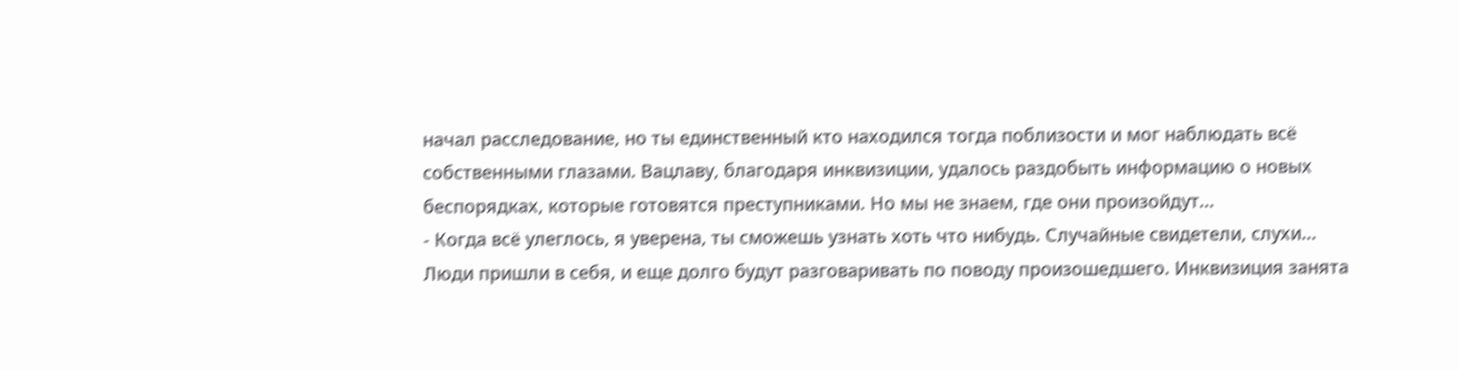начал расследование, но ты единственный кто находился тогда поблизости и мог наблюдать всё собственными глазами. Вацлаву, благодаря инквизиции, удалось раздобыть информацию о новых беспорядках, которые готовятся преступниками. Но мы не знаем, где они произойдут...
- Когда всё улеглось, я уверена, ты сможешь узнать хоть что нибудь. Случайные свидетели, слухи... Люди пришли в себя, и еще долго будут разговаривать по поводу произошедшего. Инквизиция занята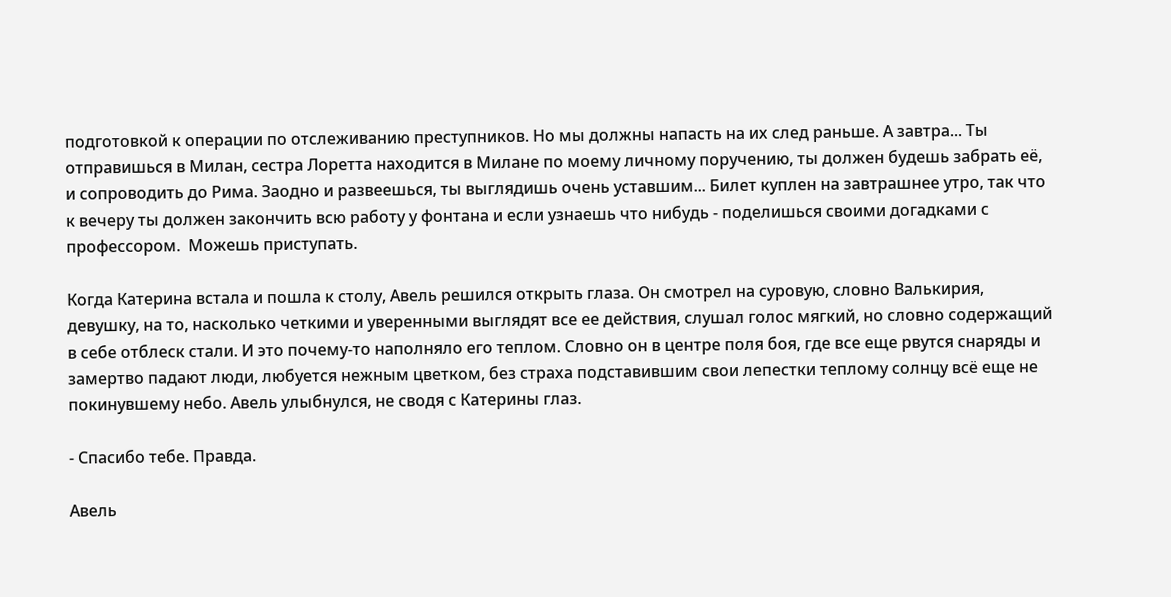подготовкой к операции по отслеживанию преступников. Но мы должны напасть на их след раньше. А завтра... Ты отправишься в Милан, сестра Лоретта находится в Милане по моему личному поручению, ты должен будешь забрать её, и сопроводить до Рима. Заодно и развеешься, ты выглядишь очень уставшим... Билет куплен на завтрашнее утро, так что к вечеру ты должен закончить всю работу у фонтана и если узнаешь что нибудь - поделишься своими догадками с профессором.  Можешь приступать.

Когда Катерина встала и пошла к столу, Авель решился открыть глаза. Он смотрел на суровую, словно Валькирия, девушку, на то, насколько четкими и уверенными выглядят все ее действия, слушал голос мягкий, но словно содержащий в себе отблеск стали. И это почему-то наполняло его теплом. Словно он в центре поля боя, где все еще рвутся снаряды и замертво падают люди, любуется нежным цветком, без страха подставившим свои лепестки теплому солнцу всё еще не покинувшему небо. Авель улыбнулся, не сводя с Катерины глаз.

- Спасибо тебе. Правда.

Авель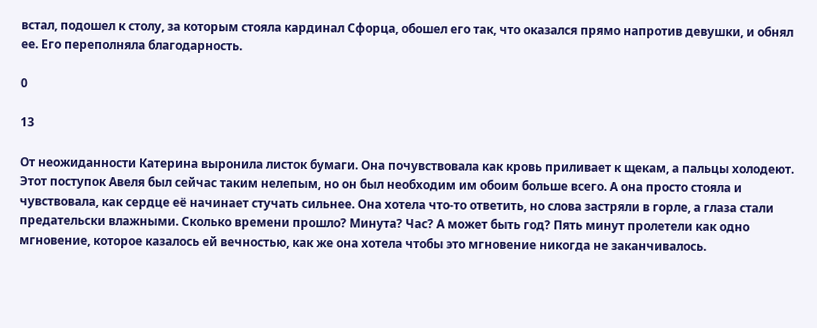встал, подошел к столу, за которым стояла кардинал Сфорца, обошел его так, что оказался прямо напротив девушки, и обнял ее. Его переполняла благодарность.

0

13

От неожиданности Катерина выронила листок бумаги. Она почувствовала как кровь приливает к щекам, а пальцы холодеют. Этот поступок Авеля был сейчас таким нелепым, но он был необходим им обоим больше всего. А она просто стояла и чувствовала, как сердце её начинает стучать сильнее. Она хотела что-то ответить, но слова застряли в горле, а глаза стали предательски влажными. Сколько времени прошло? Минута? Час? А может быть год? Пять минут пролетели как одно мгновение, которое казалось ей вечностью, как же она хотела чтобы это мгновение никогда не заканчивалось.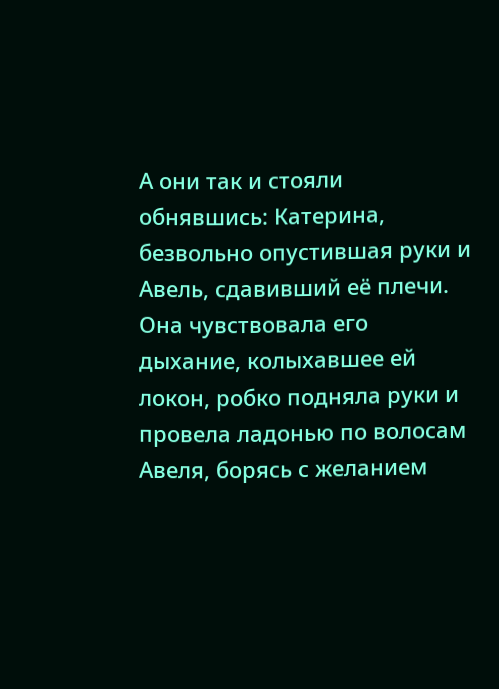А они так и стояли обнявшись: Катерина, безвольно опустившая руки и Авель, сдавивший её плечи. Она чувствовала его дыхание, колыхавшее ей локон, робко подняла руки и провела ладонью по волосам Авеля, борясь с желанием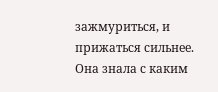зажмуриться, и прижаться сильнее. Она знала с каким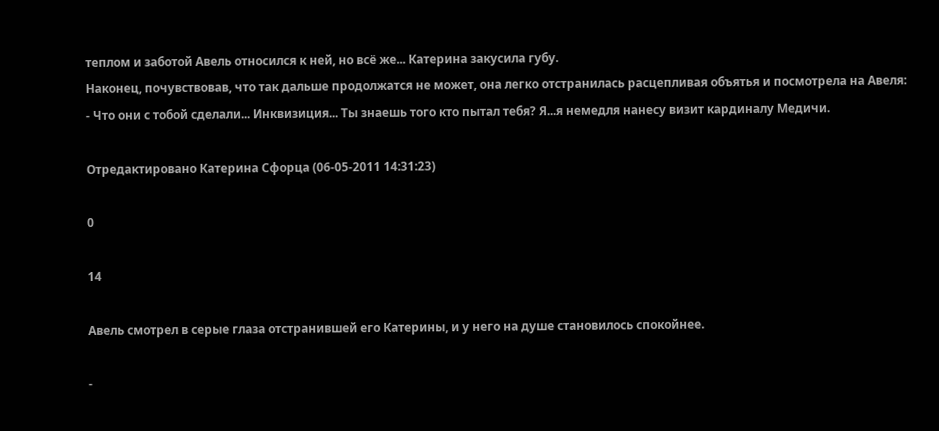теплом и заботой Авель относился к ней, но всё же... Катерина закусила губу.
Наконец, почувствовав, что так дальше продолжатся не может, она легко отстранилась расцепливая объятья и посмотрела на Авеля:
- Что они с тобой сделали... Инквизиция... Ты знаешь того кто пытал тебя? Я...я немедля нанесу визит кардиналу Медичи.

Отредактировано Катерина Сфорца (06-05-2011 14:31:23)

0

14

Авель смотрел в серые глаза отстранившей его Катерины, и у него на душе становилось спокойнее.

-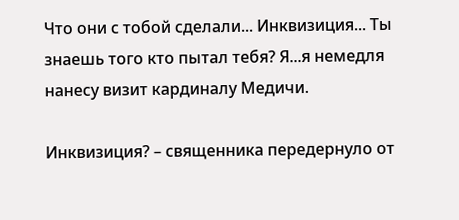Что они с тобой сделали... Инквизиция... Ты знаешь того кто пытал тебя? Я...я немедля нанесу визит кардиналу Медичи.

Инквизиция? – священника передернуло от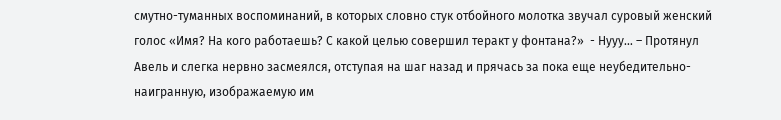смутно-туманных воспоминаний, в которых словно стук отбойного молотка звучал суровый женский голос «Имя? На кого работаешь? С какой целью совершил теракт у фонтана?»  - Нууу… – Протянул Авель и слегка нервно засмеялся, отступая на шаг назад и прячась за пока еще неубедительно-наигранную, изображаемую им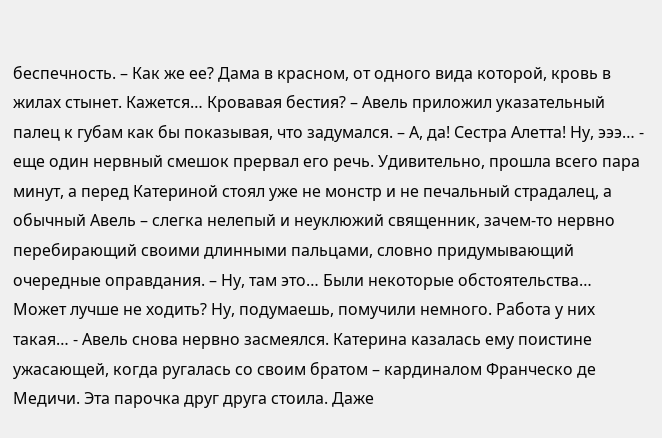беспечность. – Как же ее? Дама в красном, от одного вида которой, кровь в жилах стынет. Кажется… Кровавая бестия? – Авель приложил указательный палец к губам как бы показывая, что задумался. – А, да! Сестра Алетта! Ну, эээ… - еще один нервный смешок прервал его речь. Удивительно, прошла всего пара минут, а перед Катериной стоял уже не монстр и не печальный страдалец, а обычный Авель – слегка нелепый и неуклюжий священник, зачем-то нервно перебирающий своими длинными пальцами, словно придумывающий очередные оправдания. – Ну, там это… Были некоторые обстоятельства… Может лучше не ходить? Ну, подумаешь, помучили немного. Работа у них такая… - Авель снова нервно засмеялся. Катерина казалась ему поистине ужасающей, когда ругалась со своим братом – кардиналом Франческо де Медичи. Эта парочка друг друга стоила. Даже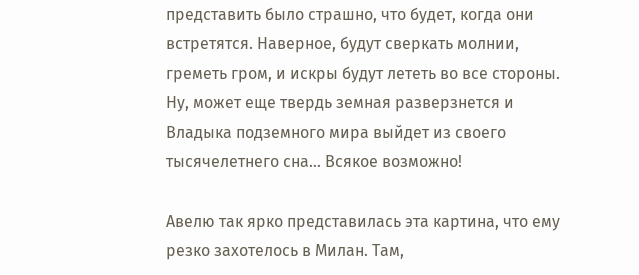представить было страшно, что будет, когда они встретятся. Наверное, будут сверкать молнии, греметь гром, и искры будут лететь во все стороны. Ну, может еще твердь земная разверзнется и Владыка подземного мира выйдет из своего тысячелетнего сна… Всякое возможно!

Авелю так ярко представилась эта картина, что ему резко захотелось в Милан. Там,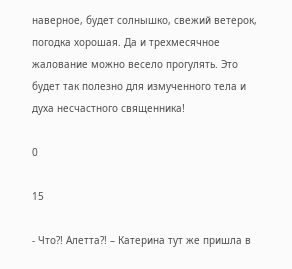наверное, будет солнышко, свежий ветерок, погодка хорошая. Да и трехмесячное жалование можно весело прогулять. Это будет так полезно для измученного тела и духа несчастного священника!

0

15

- Что?! Алетта?! – Катерина тут же пришла в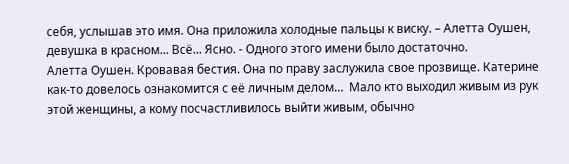себя, услышав это имя. Она приложила холодные пальцы к виску. – Алетта Оушен, девушка в красном... Всё... Ясно. - Одного этого имени было достаточно.
Алетта Оушен. Кровавая бестия. Она по праву заслужила свое прозвище. Катерине как-то довелось ознакомится с её личным делом…  Мало кто выходил живым из рук этой женщины, а кому посчастливилось выйти живым, обычно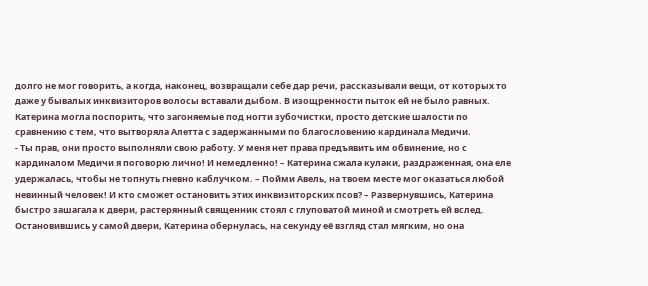долго не мог говорить, а когда, наконец, возвращали себе дар речи, рассказывали вещи, от которых то даже у бывалых инквизиторов волосы вставали дыбом. В изощренности пыток ей не было равных. Катерина могла поспорить, что загоняемые под ногти зубочистки, просто детские шалости по сравнению с тем, что вытворяла Алетта с задержанными по благословению кардинала Медичи.
- Ты прав, они просто выполняли свою работу. У меня нет права предъявить им обвинение, но с кардиналом Медичи я поговорю лично! И немедленно! – Катерина сжала кулаки, раздраженная, она еле удержалась, чтобы не топнуть гневно каблучком. – Пойми Авель, на твоем месте мог оказаться любой невинный человек! И кто сможет остановить этих инквизиторских псов? – Развернувшись, Катерина быстро зашагала к двери, растерянный священник стоял с глуповатой миной и смотреть ей вслед.
Остановившись у самой двери, Катерина обернулась, на секунду её взгляд стал мягким, но она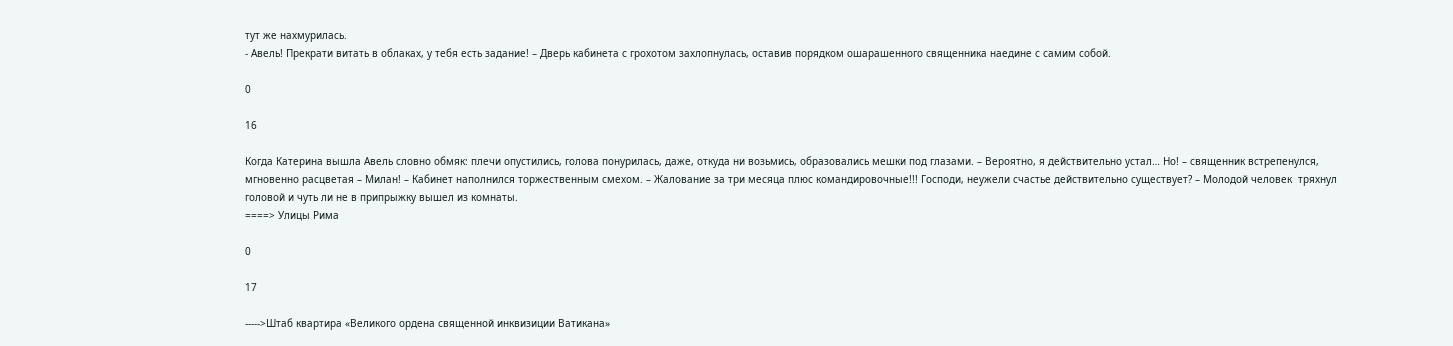тут же нахмурилась.
- Авель! Прекрати витать в облаках, у тебя есть задание! – Дверь кабинета с грохотом захлопнулась, оставив порядком ошарашенного священника наедине с самим собой.

0

16

Когда Катерина вышла Авель словно обмяк: плечи опустились, голова понурилась, даже, откуда ни возьмись, образовались мешки под глазами. – Вероятно, я действительно устал… Но! – священник встрепенулся, мгновенно расцветая – Милан! – Кабинет наполнился торжественным смехом. – Жалование за три месяца плюс командировочные!!! Господи, неужели счастье действительно существует? – Молодой человек  тряхнул головой и чуть ли не в припрыжку вышел из комнаты.
====> Улицы Рима

0

17

----->Штаб квартира «Великого ордена священной инквизиции Ватикана»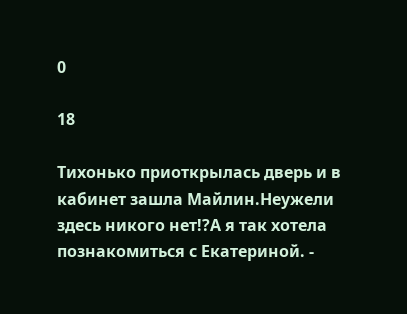0

18

Тихонько приоткрылась дверь и в кабинет зашла Майлин.Неужели здесь никого нет!?А я так хотела познакомиться с Екатериной. -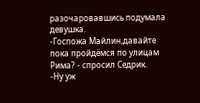разочаровавшись подумала девушка.
-Госпожа Майлин,давайте пока пройдёмся по улицам Рима? - спросил Седрик.
-Ну уж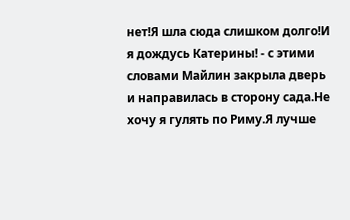нет!Я шла сюда слишком долго!И я дождусь Катерины! - с этими словами Майлин закрыла дверь и направилась в сторону сада.Не хочу я гулять по Риму.Я лучше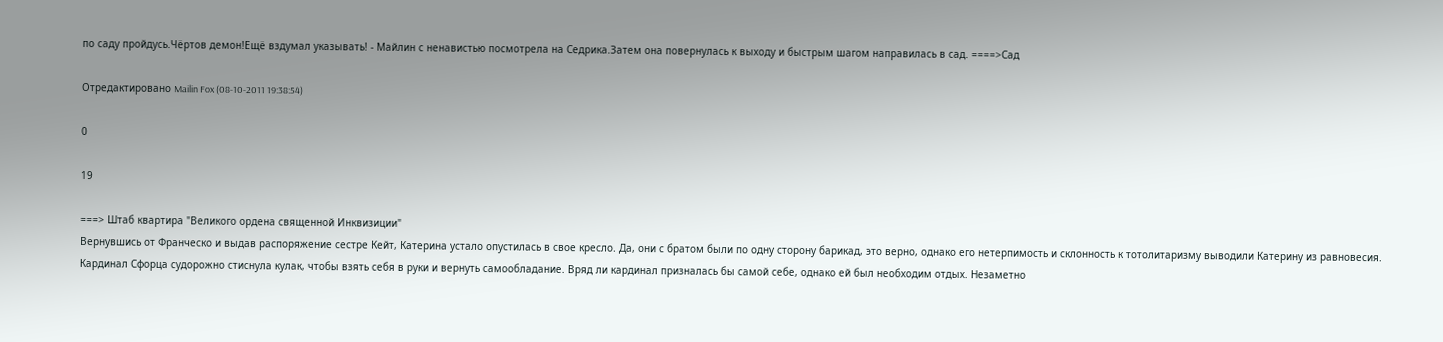по саду пройдусь.Чёртов демон!Ещё вздумал указывать! - Майлин с ненавистью посмотрела на Седрика.Затем она повернулась к выходу и быстрым шагом направилась в сад. ====>Сад

Отредактировано Mailin Fox (08-10-2011 19:38:54)

0

19

===> Штаб квартира "Великого ордена священной Инквизиции"
Вернувшись от Франческо и выдав распоряжение сестре Кейт, Катерина устало опустилась в свое кресло. Да, они с братом были по одну сторону барикад, это верно, однако его нетерпимость и склонность к тотолитаризму выводили Катерину из равновесия. Кардинал Сфорца судорожно стиснула кулак, чтобы взять себя в руки и вернуть самообладание. Вряд ли кардинал призналась бы самой себе, однако ей был необходим отдых. Незаметно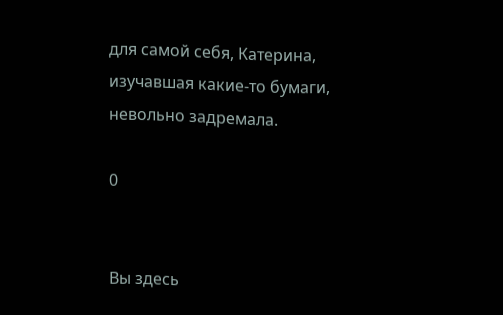для самой себя, Катерина, изучавшая какие-то бумаги, невольно задремала.

0


Вы здесь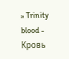» Trinity blood - Кровь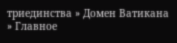триединства » Домен Ватикана » Главное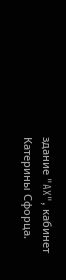здание "AX", кабинет Катерины Сфорца.